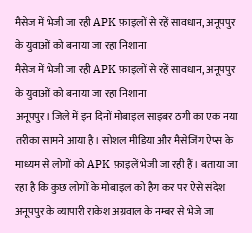मैसेज में भेजी जा रही APK फ़ाइलों से रहें सावधान, अनूपपुर के युवाओं को बनाया जा रहा निशाना
मैसेज में भेजी जा रही APK फ़ाइलों से रहें सावधान, अनूपपुर के युवाओं को बनाया जा रहा निशाना
अनूपपुर। जिले में इन दिनों मोबाइल साइबर ठगी का एक नया तरीका सामने आया है। सोशल मीडिया और मैसेजिंग ऐप्स के माध्यम से लोगों को APK फ़ाइलें भेजी जा रही हैं। बताया जा रहा है कि कुछ लोगों के मोबाइल को हैग कर पर ऐसे संदेश अनूपपुर के व्यापारी राकेश अग्रवाल के नम्बर से भेजे जा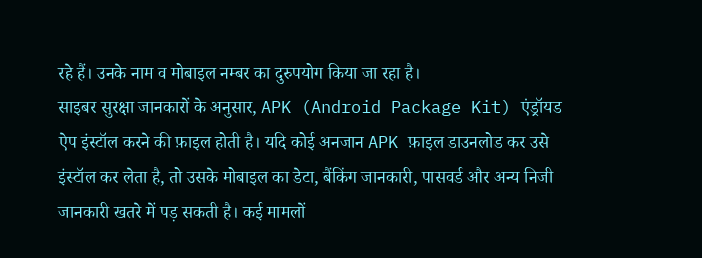रहे हैं। उनके नाम व मोबाइल नम्बर का दुरुपयोग किया जा रहा है।
साइबर सुरक्षा जानकारों के अनुसार, APK (Android Package Kit) एंड्रॉयड ऐप इंस्टॉल करने की फ़ाइल होती है। यदि कोई अनजान APK फ़ाइल डाउनलोड कर उसे इंस्टॉल कर लेता है, तो उसके मोबाइल का डेटा, बैंकिंग जानकारी, पासवर्ड और अन्य निजी जानकारी खतरे में पड़ सकती है। कई मामलों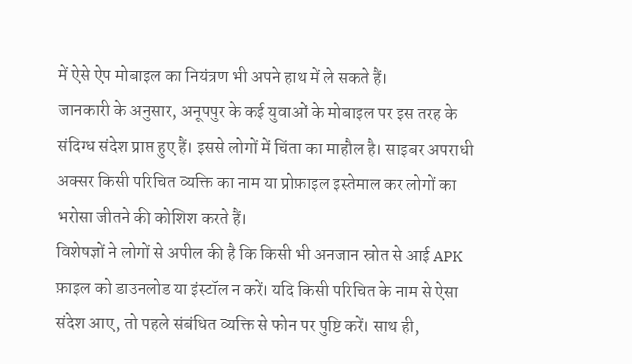में ऐसे ऐप मोबाइल का नियंत्रण भी अपने हाथ में ले सकते हैं।
जानकारी के अनुसार, अनूपपुर के कई युवाओं के मोबाइल पर इस तरह के संदिग्ध संदेश प्राप्त हुए हैं। इससे लोगों में चिंता का माहौल है। साइबर अपराधी अक्सर किसी परिचित व्यक्ति का नाम या प्रोफ़ाइल इस्तेमाल कर लोगों का भरोसा जीतने की कोशिश करते हैं।
विशेषज्ञों ने लोगों से अपील की है कि किसी भी अनजान स्रोत से आई APK फ़ाइल को डाउनलोड या इंस्टॉल न करें। यदि किसी परिचित के नाम से ऐसा संदेश आए, तो पहले संबंधित व्यक्ति से फोन पर पुष्टि करें। साथ ही,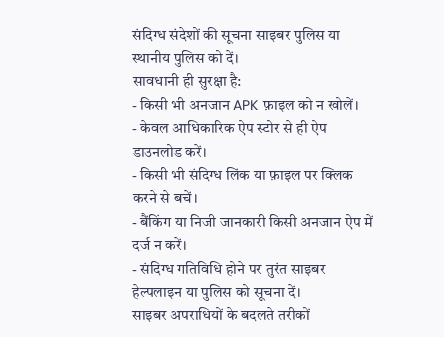संदिग्ध संदेशों की सूचना साइबर पुलिस या स्थानीय पुलिस को दें।
सावधानी ही सुरक्षा है:
- किसी भी अनजान APK फ़ाइल को न खोलें।
- केवल आधिकारिक ऐप स्टोर से ही ऐप डाउनलोड करें।
- किसी भी संदिग्ध लिंक या फ़ाइल पर क्लिक करने से बचें।
- बैंकिंग या निजी जानकारी किसी अनजान ऐप में दर्ज न करें।
- संदिग्ध गतिविधि होने पर तुरंत साइबर हेल्पलाइन या पुलिस को सूचना दें।
साइबर अपराधियों के बदलते तरीकों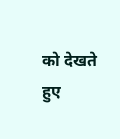को देखते हुए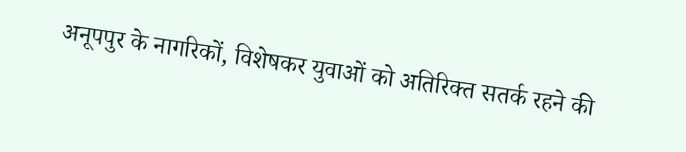अनूपपुर के नागरिकों, विशेषकर युवाओं को अतिरिक्त सतर्क रहने की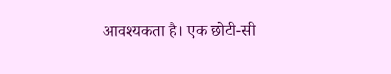आवश्यकता है। एक छोटी-सी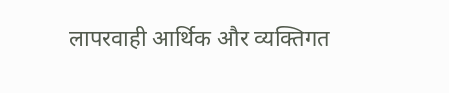लापरवाही आर्थिक और व्यक्तिगत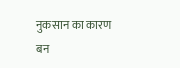नुकसान का कारण बन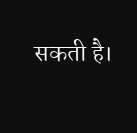सकती है।